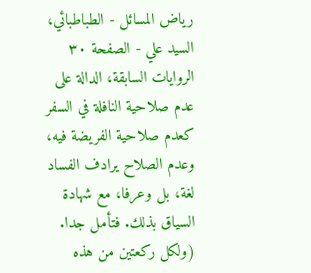رياض المسائل - الطباطبائي، السيد علي - الصفحة ٣٠
الروايات السابقة، الدالة على عدم صلاحية النافلة في السفر كعدم صلاحية الفريضة فيه، وعدم الصلاح يرادف الفساد لغة، بل وعرفا، مع شهادة السياق بذلك. فتأمل جدا.
(ولكل ركعتين من هذه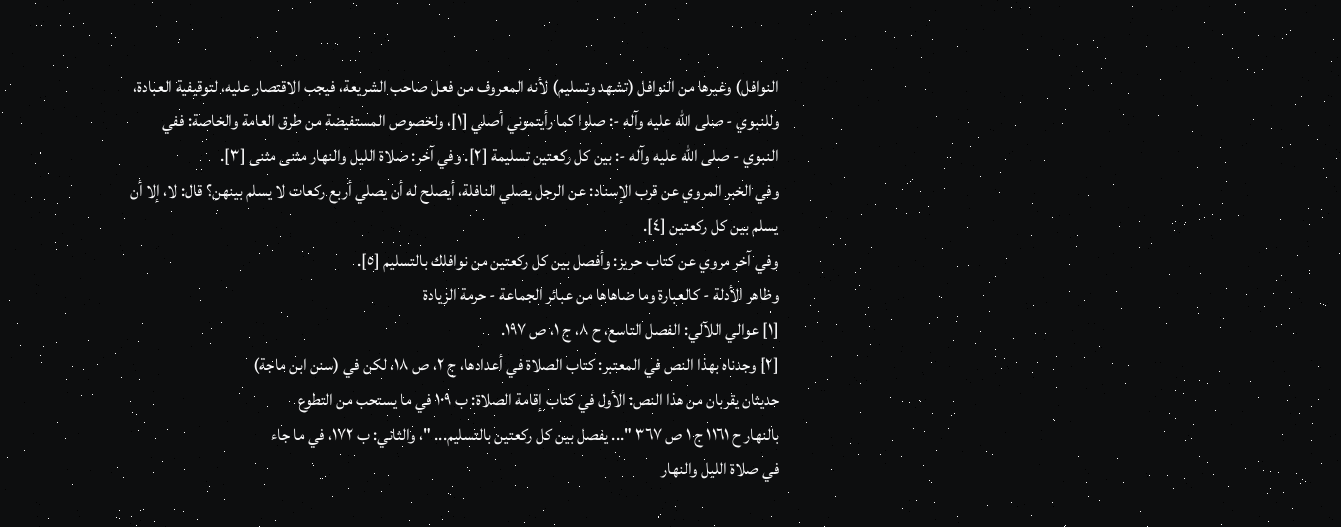النوافل) وغيرها من النوافل (تشهد وتسليم) لأنه المعروف من فعل صاحب الشريعة، فيجب الاقتصار عليه، لتوقيفية العبادة، وللنبوي - صلى الله عليه وآله -: صلوا كما رأيتموني أصلي [١]، ولخصوص المستفيضة من طرق العامة والخاصة: ففي النبوي - صلى الله عليه وآله -: بين كل ركعتين تسليمة [٢]. وفي آخر: صلاة الليل والنهار مثنى مثنى [٣].
وفي الخبر المروي عن قرب الإسناد: عن الرجل يصلي النافلة، أيصلح له أن يصلي أربع ركعات لا يسلم بينهن؟ قال: لا، إلا أن يسلم بين كل ركعتين [٤].
وفي آخر مروي عن كتاب حريز: وأفصل بين كل ركعتين من نوافلك بالتسليم [٥].
وظاهر الأدلة - كالعبارة وما ضاهاها من عبائر الجماعة - حرمة الزيادة
[١] عوالي اللآلي: الفصل التاسع، ح ٨، ج ١، ص ١٩٧.
[٢] وجدناه بهذا النص في المعتبر: كتاب الصلاة في أعدادها، ج ٢، ص ١٨، لكن في (سنن ابن ماجة)
حديثان يقربان من هذا النص: الأول في كتاب إقامة الصلاة: ب ١٠٩ في ما يستحب من التطوع
بالنهار ح ١١٦١ ج ١ ص ٣٦٧ "... يفصل بين كل ركعتين بالتسليم... "، والثاني: ب ١٧٢، في ما جاء
في صلاة الليل والنهار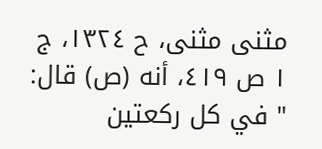مثنى مثنى، ح ١٣٢٤، ج ١ ص ٤١٩، أنه (ص) قال: " في كل ركعتين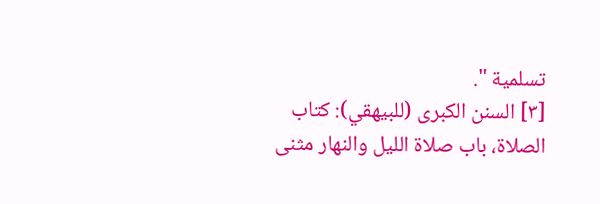تسلمية ".
[٣] السنن الكبرى (للبيهقي): كتاب الصلاة، باب صلاة الليل والنهار مثنى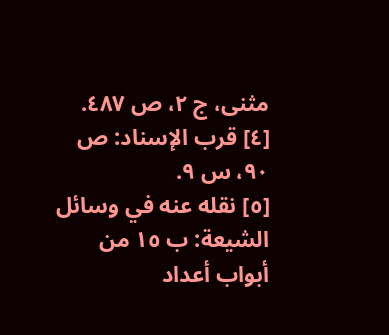مثنى، ج ٢، ص ٤٨٧.
[٤] قرب الإسناد: ص ٩٠، س ٩.
[٥] نقله عنه في وسائل الشيعة: ب ١٥ من أبواب أعداد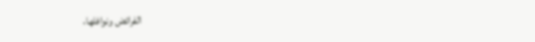الفرائض ونوافلها،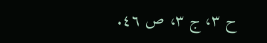ح ٣، ج ٣، ص ٤٦.